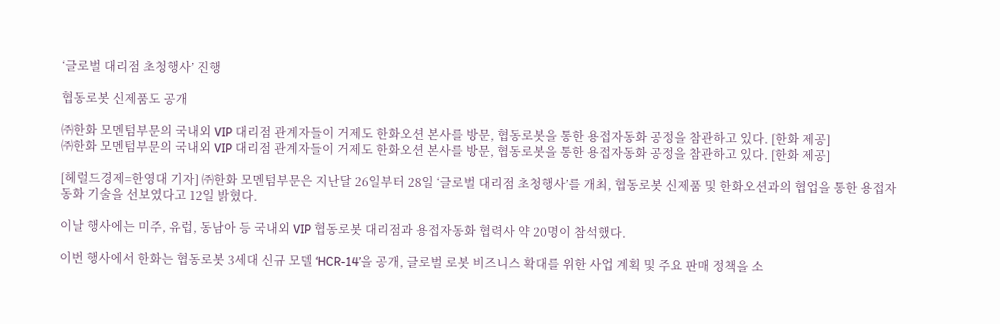‘글로벌 대리점 초청행사’ 진행

협동로봇 신제품도 공개

㈜한화 모멘텀부문의 국내외 VIP 대리점 관계자들이 거제도 한화오션 본사를 방문, 협동로봇을 통한 용접자동화 공정을 참관하고 있다. [한화 제공]
㈜한화 모멘텀부문의 국내외 VIP 대리점 관계자들이 거제도 한화오션 본사를 방문, 협동로봇을 통한 용접자동화 공정을 참관하고 있다. [한화 제공]

[헤럴드경제=한영대 기자] ㈜한화 모멘텀부문은 지난달 26일부터 28일 ‘글로벌 대리점 초청행사’를 개최, 협동로봇 신제품 및 한화오션과의 협업을 통한 용접자동화 기술을 선보였다고 12일 밝혔다.

이날 행사에는 미주, 유럽, 동남아 등 국내외 VIP 협동로봇 대리점과 용접자동화 협력사 약 20명이 참석했다.

이번 행사에서 한화는 협동로봇 3세대 신규 모델 ‘HCR-14’을 공개, 글로벌 로봇 비즈니스 확대를 위한 사업 계획 및 주요 판매 정책을 소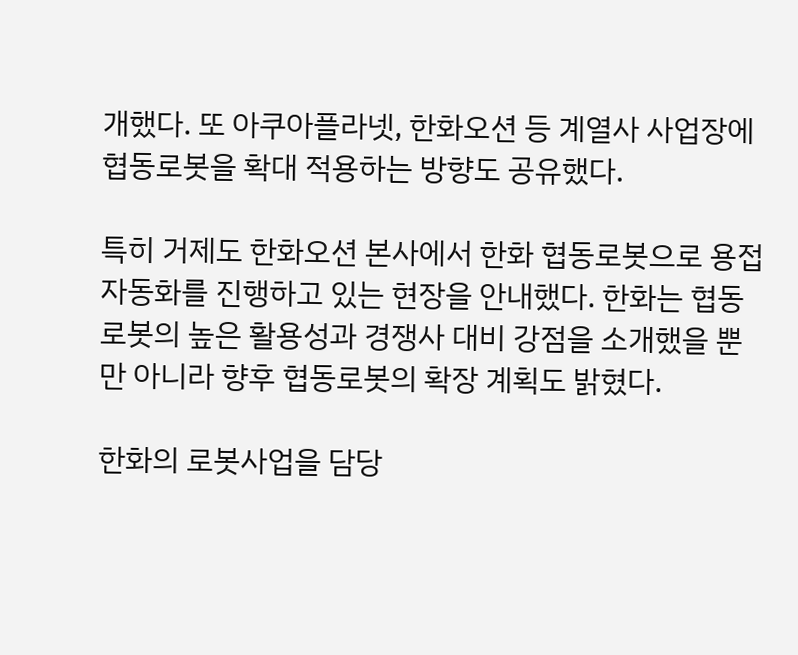개했다. 또 아쿠아플라넷, 한화오션 등 계열사 사업장에 협동로봇을 확대 적용하는 방향도 공유했다.

특히 거제도 한화오션 본사에서 한화 협동로봇으로 용접자동화를 진행하고 있는 현장을 안내했다. 한화는 협동로봇의 높은 활용성과 경쟁사 대비 강점을 소개했을 뿐만 아니라 향후 협동로봇의 확장 계획도 밝혔다.

한화의 로봇사업을 담당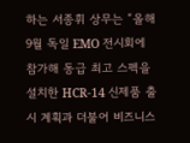하는 서종휘 상무는 “올해 9월 독일 EMO 전시회에 참가해 동급 최고 스펙을 설치한 HCR-14 신제품 출시 계획과 더불어 비즈니스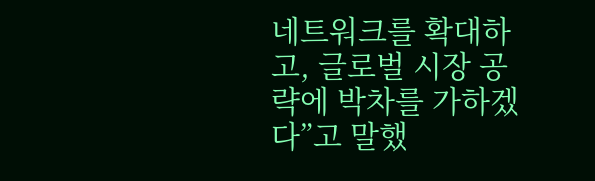네트워크를 확대하고, 글로벌 시장 공략에 박차를 가하겠다”고 말했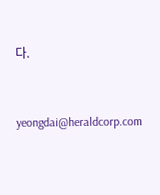다.


yeongdai@heraldcorp.com